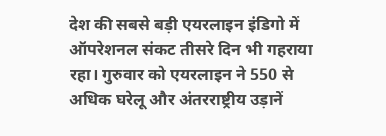देश की सबसे बड़ी एयरलाइन इंडिगो में ऑपरेशनल संकट तीसरे दिन भी गहराया रहा। गुरुवार को एयरलाइन ने 550 से अधिक घरेलू और अंतरराष्ट्रीय उड़ानें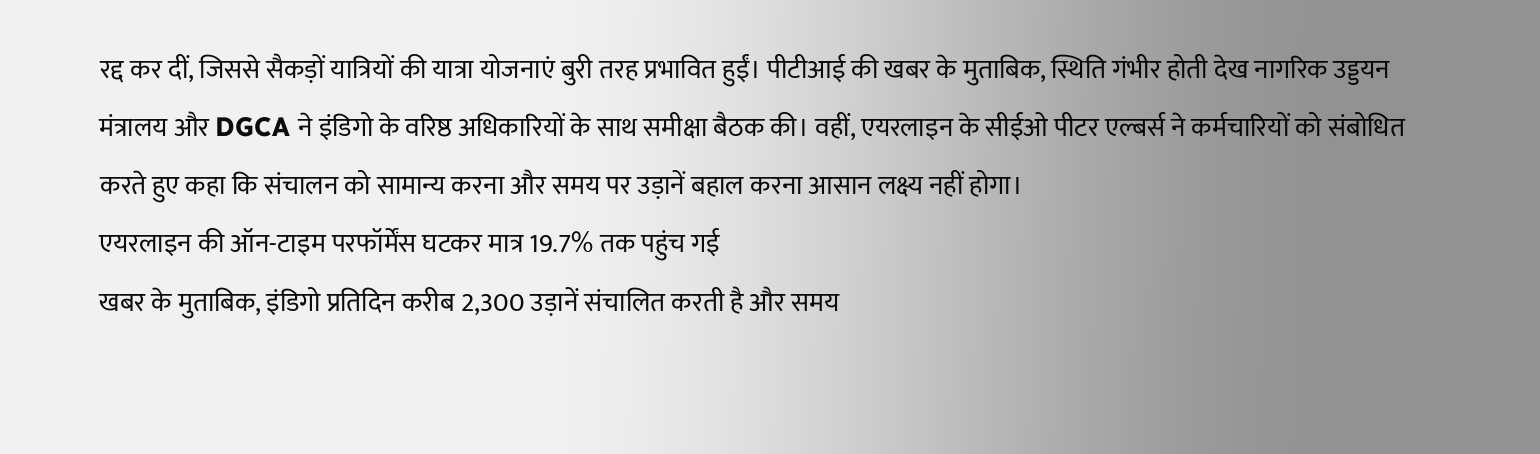रद्द कर दीं, जिससे सैकड़ों यात्रियों की यात्रा योजनाएं बुरी तरह प्रभावित हुईं। पीटीआई की खबर के मुताबिक, स्थिति गंभीर होती देख नागरिक उड्डयन मंत्रालय और DGCA ने इंडिगो के वरिष्ठ अधिकारियों के साथ समीक्षा बैठक की। वहीं, एयरलाइन के सीईओ पीटर एल्बर्स ने कर्मचारियों को संबोधित करते हुए कहा कि संचालन को सामान्य करना और समय पर उड़ानें बहाल करना आसान लक्ष्य नहीं होगा।
एयरलाइन की ऑन-टाइम परफॉर्मेंस घटकर मात्र 19.7% तक पहुंच गई
खबर के मुताबिक, इंडिगो प्रतिदिन करीब 2,300 उड़ानें संचालित करती है और समय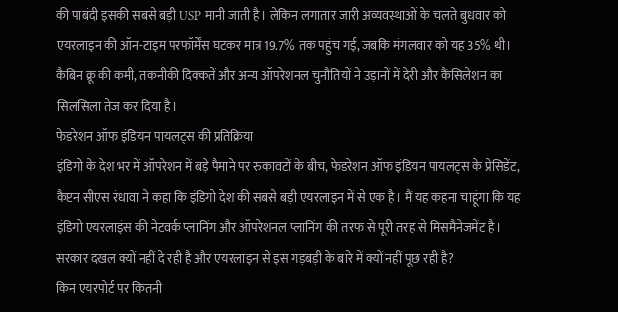की पाबंदी इसकी सबसे बड़ी USP मानी जाती है। लेकिन लगातार जारी अव्यवस्थाओं के चलते बुधवार को एयरलाइन की ऑन-टाइम परफॉर्मेंस घटकर मात्र 19.7% तक पहुंच गई, जबकि मंगलवार को यह 35% थी। कैबिन क्रू की कमी, तकनीकी दिक्कतें और अन्य ऑपरेशनल चुनौतियों ने उड़ानों में देरी और कैंसिलेशन का सिलसिला तेज कर दिया है।
फेडरेशन ऑफ इंडियन पायलट्स की प्रतिक्रिया
इंडिगो के देश भर में ऑपरेशन में बड़े पैमाने पर रुकावटों के बीच, फेडरेशन ऑफ इंडियन पायलट्स के प्रेसिडेंट, कैप्टन सीएस रंधावा ने कहा कि इंडिगो देश की सबसे बड़ी एयरलाइन में से एक है। मैं यह कहना चाहूंगा कि यह इंडिगो एयरलाइंस की नेटवर्क प्लानिंग और ऑपरेशनल प्लानिंग की तरफ से पूरी तरह से मिसमैनेजमेंट है। सरकार दखल क्यों नहीं दे रही है और एयरलाइन से इस गड़बड़ी के बारे में क्यों नहीं पूछ रही है?
किन एयरपोर्ट पर कितनी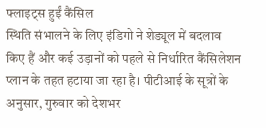फ्लाइट्स हुईं कैंसिल
स्थिति संभालने के लिए इंडिगो ने शेड्यूल में बदलाव किए हैं और कई उड़ानों को पहले से निर्धारित कैंसिलेशन प्लान के तहत हटाया जा रहा है। पीटीआई के सूत्रों के अनुसार, गुरुवार को देशभर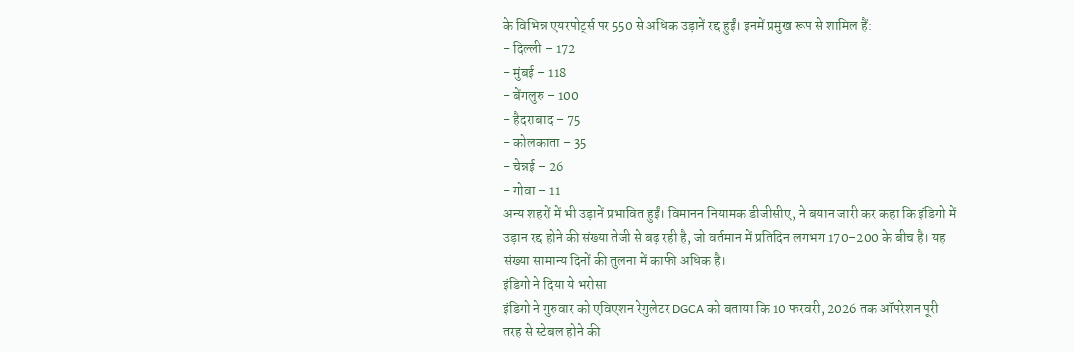के विभिन्न एयरपोर्ट्स पर 550 से अधिक उड़ानें रद्द हुईं। इनमें प्रमुख रूप से शामिल हैं:
- दिल्ली – 172
- मुंबई – 118
- बेंगलुरु – 100
- हैदराबाद – 75
- कोलकाता – 35
- चेन्नई – 26
- गोवा – 11
अन्य शहरों में भी उड़ानें प्रभावित हुईं। विमानन नियामक डीजीसीए, ने बयान जारी कर कहा कि इंडिगो में उड़ान रद्द होने की संख्या तेजी से बढ़ रही है, जो वर्तमान में प्रतिदिन लगभग 170–200 के बीच है। यह संख्या सामान्य दिनों की तुलना में काफी अधिक है।
इंडिगो ने दिया ये भरोसा
इंडिगो ने गुरुवार को एविएशन रेगुलेटर DGCA को बताया कि 10 फरवरी, 2026 तक ऑपरेशन पूरी तरह से स्टेबल होने की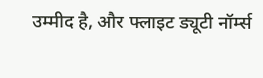उम्मीद है, और फ्लाइट ड्यूटी नॉर्म्स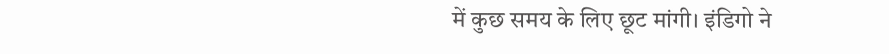में कुछ समय के लिए छूट मांगी। इंडिगो ने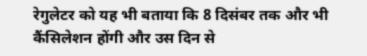रेगुलेटर को यह भी बताया कि 8 दिसंबर तक और भी कैंसिलेशन होंगी और उस दिन से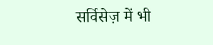सर्विसेज़ में भी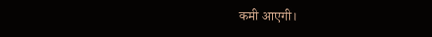कमी आएगी।